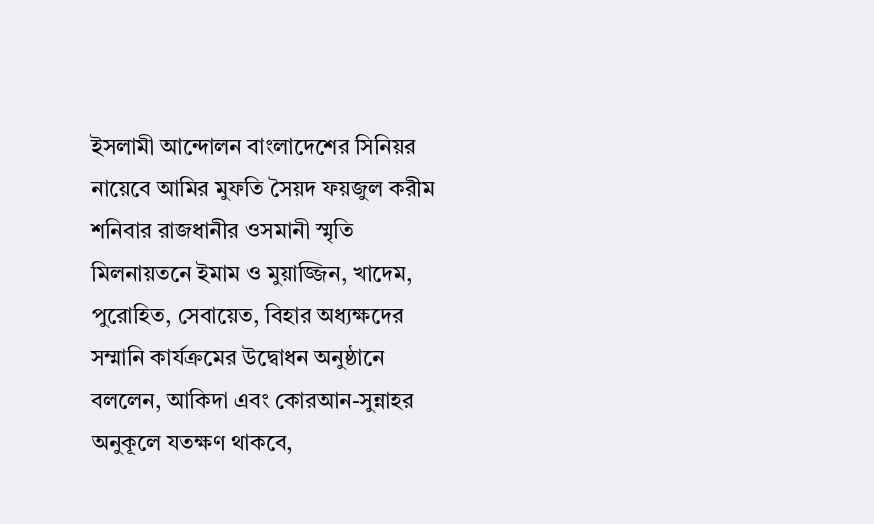ইসলামী আন্দোলন বাংলাদেশের সিনিয়র নায়েবে আমির মুফতি সৈয়দ ফয়জুল করীম শনিবার রাজধানীর ওসমানী স্মৃতি মিলনায়তনে ইমাম ও মুয়াজ্জিন, খাদেম, পুরোহিত, সেবায়েত, বিহার অধ্যক্ষদের সম্মানি কার্যক্রমের উদ্বোধন অনুষ্ঠানে বললেন, আকিদা এবং কোরআন-সুন্নাহর অনুকূলে যতক্ষণ থাকবে,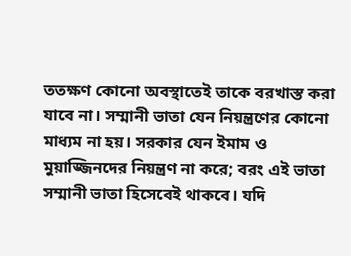ততক্ষণ কোনো অবস্থাতেই তাকে বরখাস্ত করা যাবে না। সম্মানী ভাতা যেন নিয়ন্ত্রণের কোনো মাধ্যম না হয়। সরকার যেন ইমাম ও মুয়াজ্জিনদের নিয়ন্ত্রণ না করে; বরং এই ভাতা সম্মানী ভাতা হিসেবেই থাকবে। যদি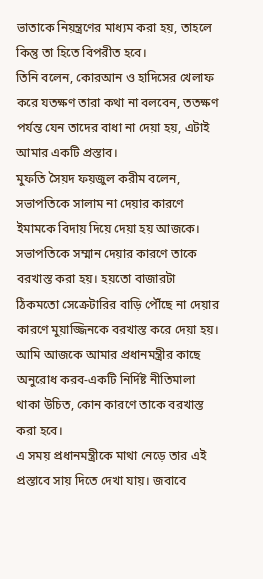ভাতাকে নিয়ন্ত্রণের মাধ্যম করা হয়, তাহলে কিন্তু তা হিতে বিপরীত হবে।
তিনি বলেন, কোরআন ও হাদিসের খেলাফ করে যতক্ষণ তারা কথা না বলবেন, ততক্ষণ পর্যন্ত যেন তাদের বাধা না দেয়া হয়, এটাই আমার একটি প্রস্তাব।
মুফতি সৈয়দ ফয়জুল করীম বলেন, সভাপতিকে সালাম না দেয়ার কারণে ইমামকে বিদায় দিয়ে দেয়া হয় আজকে। সভাপতিকে সম্মান দেয়ার কারণে তাকে বরখাস্ত করা হয়। হয়তো বাজারটা ঠিকমতো সেক্রেটারির বাড়ি পৌঁছে না দেয়ার কারণে মুয়াজ্জিনকে বরখাস্ত করে দেয়া হয়। আমি আজকে আমার প্রধানমন্ত্রীর কাছে অনুরোধ করব-একটি নির্দিষ্ট নীতিমালা থাকা উচিত, কোন কারণে তাকে বরখাস্ত করা হবে।
এ সময় প্রধানমন্ত্রীকে মাথা নেড়ে তার এই প্রস্তাবে সায় দিতে দেখা যায়। জবাবে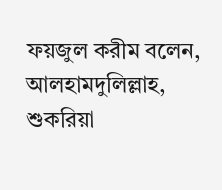ফয়জুল করীম বলেন, আলহামদুলিল্লাহ, শুকরিয়া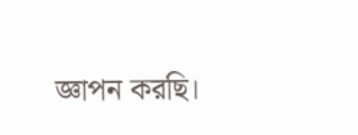জ্ঞাপন করছি।